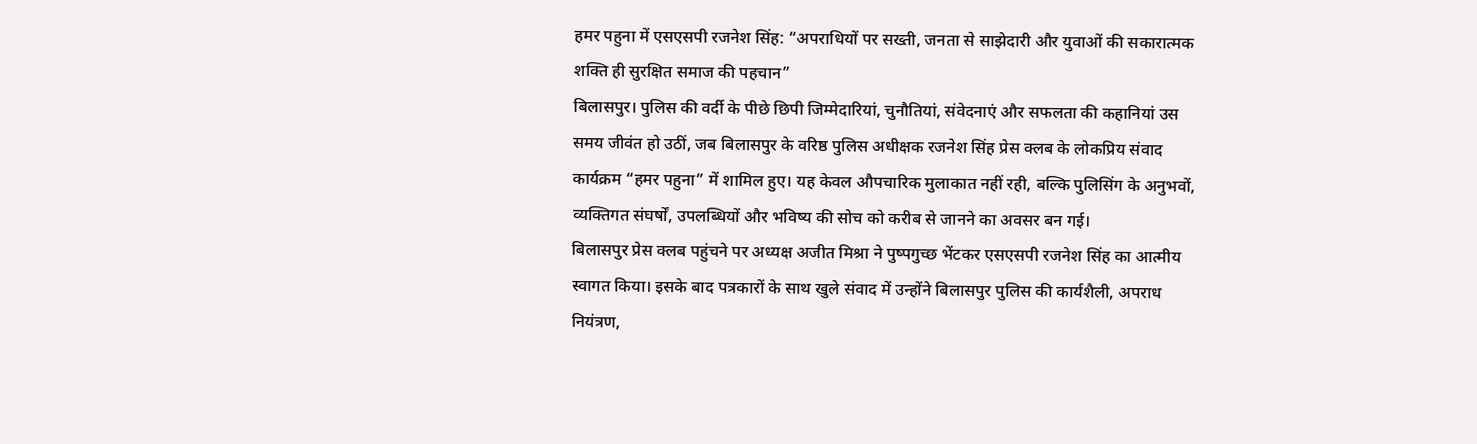हमर पहुना में एसएसपी रजनेश सिंह: “अपराधियों पर सख्ती, जनता से साझेदारी और युवाओं की सकारात्मक शक्ति ही सुरक्षित समाज की पहचान”
बिलासपुर। पुलिस की वर्दी के पीछे छिपी जिम्मेदारियां, चुनौतियां, संवेदनाएं और सफलता की कहानियां उस समय जीवंत हो उठीं, जब बिलासपुर के वरिष्ठ पुलिस अधीक्षक रजनेश सिंह प्रेस क्लब के लोकप्रिय संवाद कार्यक्रम “हमर पहुना” में शामिल हुए। यह केवल औपचारिक मुलाकात नहीं रही, बल्कि पुलिसिंग के अनुभवों, व्यक्तिगत संघर्षों, उपलब्धियों और भविष्य की सोच को करीब से जानने का अवसर बन गई।
बिलासपुर प्रेस क्लब पहुंचने पर अध्यक्ष अजीत मिश्रा ने पुष्पगुच्छ भेंटकर एसएसपी रजनेश सिंह का आत्मीय स्वागत किया। इसके बाद पत्रकारों के साथ खुले संवाद में उन्होंने बिलासपुर पुलिस की कार्यशैली, अपराध नियंत्रण,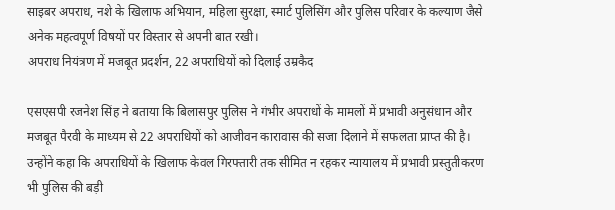साइबर अपराध, नशे के खिलाफ अभियान, महिला सुरक्षा, स्मार्ट पुलिसिंग और पुलिस परिवार के कल्याण जैसे अनेक महत्वपूर्ण विषयों पर विस्तार से अपनी बात रखी।
अपराध नियंत्रण में मजबूत प्रदर्शन, 22 अपराधियों को दिलाई उम्रकैद

एसएसपी रजनेश सिंह ने बताया कि बिलासपुर पुलिस ने गंभीर अपराधों के मामलों में प्रभावी अनुसंधान और मजबूत पैरवी के माध्यम से 22 अपराधियों को आजीवन कारावास की सजा दिलाने में सफलता प्राप्त की है। उन्होंने कहा कि अपराधियों के खिलाफ केवल गिरफ्तारी तक सीमित न रहकर न्यायालय में प्रभावी प्रस्तुतीकरण भी पुलिस की बड़ी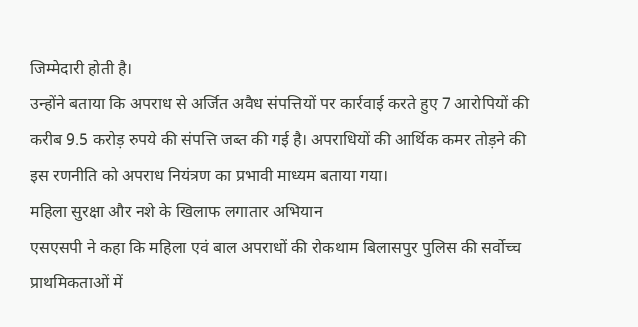जिम्मेदारी होती है।
उन्होंने बताया कि अपराध से अर्जित अवैध संपत्तियों पर कार्रवाई करते हुए 7 आरोपियों की करीब 9.5 करोड़ रुपये की संपत्ति जब्त की गई है। अपराधियों की आर्थिक कमर तोड़ने की इस रणनीति को अपराध नियंत्रण का प्रभावी माध्यम बताया गया।
महिला सुरक्षा और नशे के खिलाफ लगातार अभियान
एसएसपी ने कहा कि महिला एवं बाल अपराधों की रोकथाम बिलासपुर पुलिस की सर्वोच्च प्राथमिकताओं में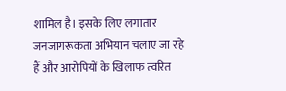शामिल है। इसके लिए लगातार जनजागरूकता अभियान चलाए जा रहे हैं और आरोपियों के खिलाफ त्वरित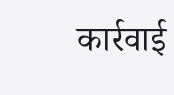कार्रवाई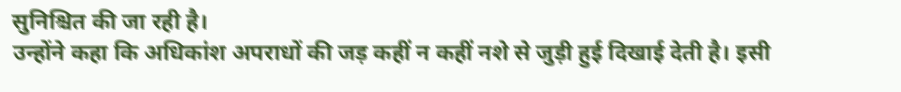सुनिश्चित की जा रही है।
उन्होंने कहा कि अधिकांश अपराधों की जड़ कहीं न कहीं नशे से जुड़ी हुई दिखाई देती है। इसी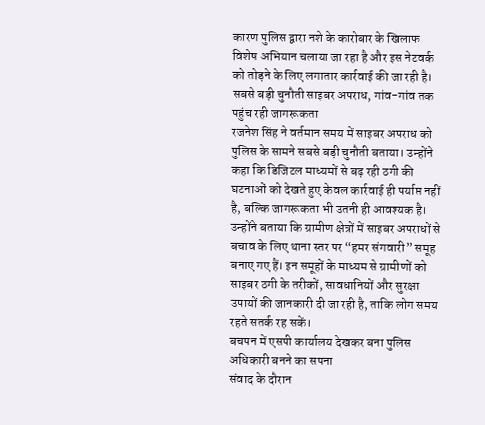कारण पुलिस द्वारा नशे के कारोबार के खिलाफ विशेष अभियान चलाया जा रहा है और इस नेटवर्क को तोड़ने के लिए लगातार कार्रवाई की जा रही है।
सबसे बड़ी चुनौती साइबर अपराध, गांव-गांव तक पहुंच रही जागरूकता
रजनेश सिंह ने वर्तमान समय में साइबर अपराध को पुलिस के सामने सबसे बड़ी चुनौती बताया। उन्होंने कहा कि डिजिटल माध्यमों से बढ़ रही ठगी की घटनाओं को देखते हुए केवल कार्रवाई ही पर्याप्त नहीं है, बल्कि जागरूकता भी उतनी ही आवश्यक है।
उन्होंने बताया कि ग्रामीण क्षेत्रों में साइबर अपराधों से बचाव के लिए थाना स्तर पर “हमर संगवारी” समूह बनाए गए हैं। इन समूहों के माध्यम से ग्रामीणों को साइबर ठगी के तरीकों, सावधानियों और सुरक्षा उपायों की जानकारी दी जा रही है, ताकि लोग समय रहते सतर्क रह सकें।
बचपन में एसपी कार्यालय देखकर बना पुलिस अधिकारी बनने का सपना
संवाद के दौरान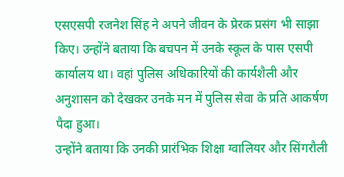एसएसपी रजनेश सिंह ने अपने जीवन के प्रेरक प्रसंग भी साझा किए। उन्होंने बताया कि बचपन में उनके स्कूल के पास एसपी कार्यालय था। वहां पुलिस अधिकारियों की कार्यशैली और अनुशासन को देखकर उनके मन में पुलिस सेवा के प्रति आकर्षण पैदा हुआ।
उन्होंने बताया कि उनकी प्रारंभिक शिक्षा ग्वालियर और सिंगरौली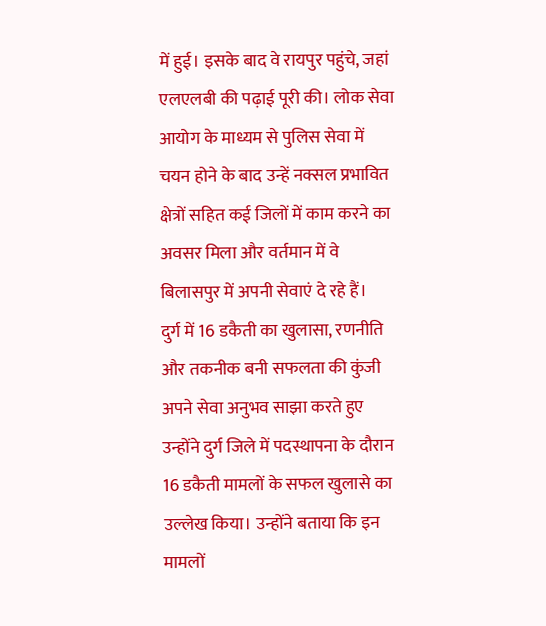में हुई। इसके बाद वे रायपुर पहुंचे, जहां एलएलबी की पढ़ाई पूरी की। लोक सेवा आयोग के माध्यम से पुलिस सेवा में चयन होने के बाद उन्हें नक्सल प्रभावित क्षेत्रों सहित कई जिलों में काम करने का अवसर मिला और वर्तमान में वे बिलासपुर में अपनी सेवाएं दे रहे हैं।
दुर्ग में 16 डकैती का खुलासा, रणनीति और तकनीक बनी सफलता की कुंजी
अपने सेवा अनुभव साझा करते हुए उन्होंने दुर्ग जिले में पदस्थापना के दौरान 16 डकैती मामलों के सफल खुलासे का उल्लेख किया। उन्होंने बताया कि इन मामलों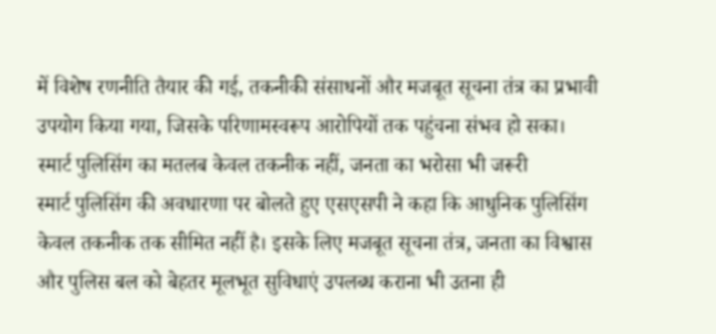में विशेष रणनीति तैयार की गई, तकनीकी संसाधनों और मजबूत सूचना तंत्र का प्रभावी उपयोग किया गया, जिसके परिणामस्वरूप आरोपियों तक पहुंचना संभव हो सका।
स्मार्ट पुलिसिंग का मतलब केवल तकनीक नहीं, जनता का भरोसा भी जरूरी
स्मार्ट पुलिसिंग की अवधारणा पर बोलते हुए एसएसपी ने कहा कि आधुनिक पुलिसिंग केवल तकनीक तक सीमित नहीं है। इसके लिए मजबूत सूचना तंत्र, जनता का विश्वास और पुलिस बल को बेहतर मूलभूत सुविधाएं उपलब्ध कराना भी उतना ही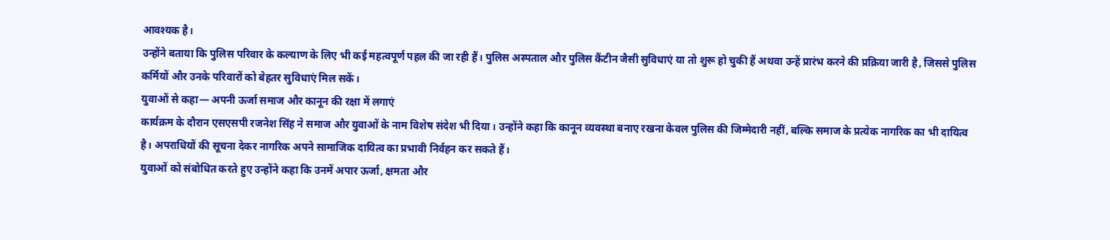आवश्यक है।
उन्होंने बताया कि पुलिस परिवार के कल्याण के लिए भी कई महत्वपूर्ण पहल की जा रही हैं। पुलिस अस्पताल और पुलिस कैंटीन जैसी सुविधाएं या तो शुरू हो चुकी हैं अथवा उन्हें प्रारंभ करने की प्रक्रिया जारी है, जिससे पुलिस कर्मियों और उनके परिवारों को बेहतर सुविधाएं मिल सकें।
युवाओं से कहा— अपनी ऊर्जा समाज और कानून की रक्षा में लगाएं
कार्यक्रम के दौरान एसएसपी रजनेश सिंह ने समाज और युवाओं के नाम विशेष संदेश भी दिया। उन्होंने कहा कि कानून व्यवस्था बनाए रखना केवल पुलिस की जिम्मेदारी नहीं, बल्कि समाज के प्रत्येक नागरिक का भी दायित्व है। अपराधियों की सूचना देकर नागरिक अपने सामाजिक दायित्व का प्रभावी निर्वहन कर सकते हैं।
युवाओं को संबोधित करते हुए उन्होंने कहा कि उनमें अपार ऊर्जा, क्षमता और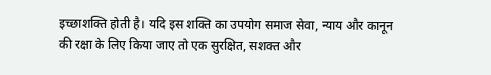इच्छाशक्ति होती है। यदि इस शक्ति का उपयोग समाज सेवा, न्याय और कानून की रक्षा के लिए किया जाए तो एक सुरक्षित, सशक्त और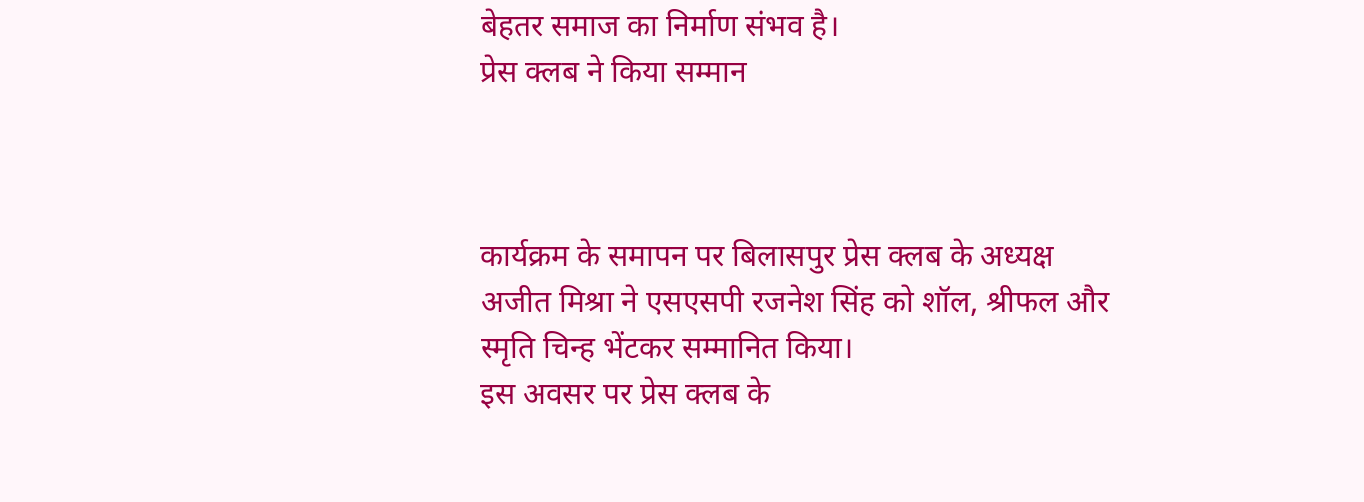बेहतर समाज का निर्माण संभव है।
प्रेस क्लब ने किया सम्मान



कार्यक्रम के समापन पर बिलासपुर प्रेस क्लब के अध्यक्ष अजीत मिश्रा ने एसएसपी रजनेश सिंह को शॉल, श्रीफल और स्मृति चिन्ह भेंटकर सम्मानित किया।
इस अवसर पर प्रेस क्लब के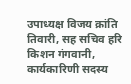उपाध्यक्ष विजय क्रांति तिवारी, सह सचिव हरि किशन गंगवानी, कार्यकारिणी सदस्य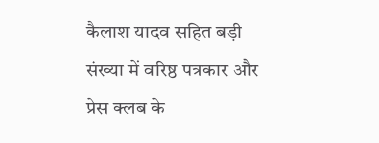कैलाश यादव सहित बड़ी संख्या में वरिष्ठ पत्रकार और प्रेस क्लब के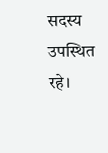सदस्य उपस्थित रहे।